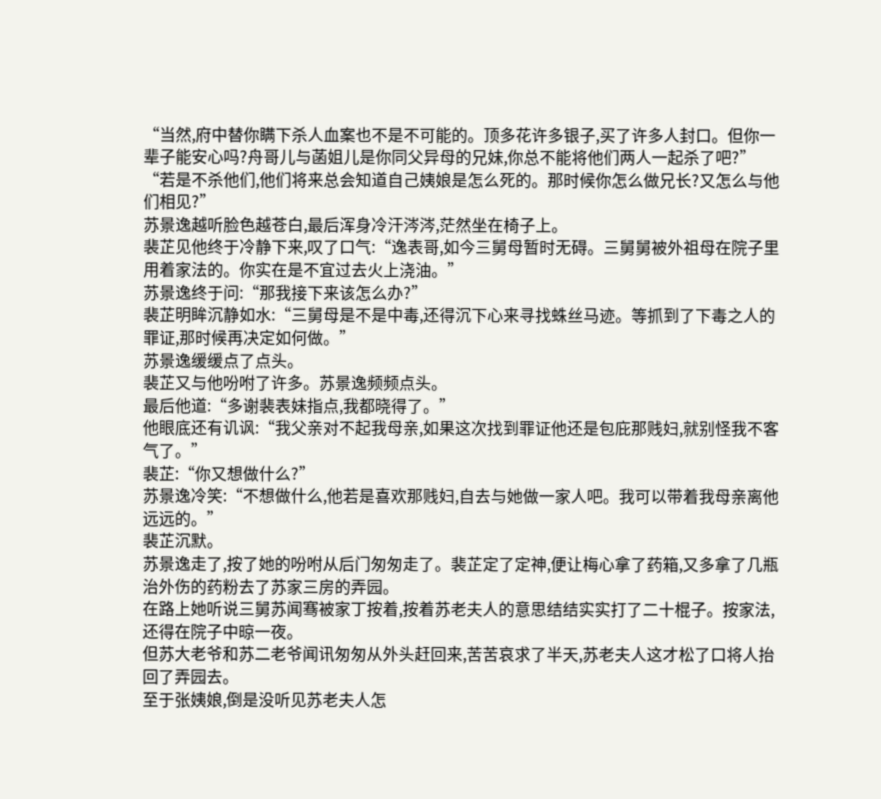“当然,府中替你瞒下杀人血案也不是不可能的。顶多花许多银子,买了许多人封口。但你一辈子能安心吗?舟哥儿与菡姐儿是你同父异母的兄妹,你总不能将他们两人一起杀了吧?”
“若是不杀他们,他们将来总会知道自己姨娘是怎么死的。那时候你怎么做兄长?又怎么与他们相见?”
苏景逸越听脸色越苍白,最后浑身冷汗涔涔,茫然坐在椅子上。
裴芷见他终于冷静下来,叹了口气:“逸表哥,如今三舅母暂时无碍。三舅舅被外祖母在院子里用着家法的。你实在是不宜过去火上浇油。”
苏景逸终于问:“那我接下来该怎么办?”
裴芷明眸沉静如水:“三舅母是不是中毒,还得沉下心来寻找蛛丝马迹。等抓到了下毒之人的罪证,那时候再决定如何做。”
苏景逸缓缓点了点头。
裴芷又与他吩咐了许多。苏景逸频频点头。
最后他道:“多谢裴表妹指点,我都晓得了。”
他眼底还有讥讽:“我父亲对不起我母亲,如果这次找到罪证他还是包庇那贱妇,就别怪我不客气了。”
裴芷:“你又想做什么?”
苏景逸冷笑:“不想做什么,他若是喜欢那贱妇,自去与她做一家人吧。我可以带着我母亲离他远远的。”
裴芷沉默。
苏景逸走了,按了她的吩咐从后门匆匆走了。裴芷定了定神,便让梅心拿了药箱,又多拿了几瓶治外伤的药粉去了苏家三房的弄园。
在路上她听说三舅苏闻骞被家丁按着,按着苏老夫人的意思结结实实打了二十棍子。按家法,还得在院子中晾一夜。
但苏大老爷和苏二老爷闻讯匆匆从外头赶回来,苦苦哀求了半天,苏老夫人这才松了口将人抬回了弄园去。
至于张姨娘,倒是没听见苏老夫人怎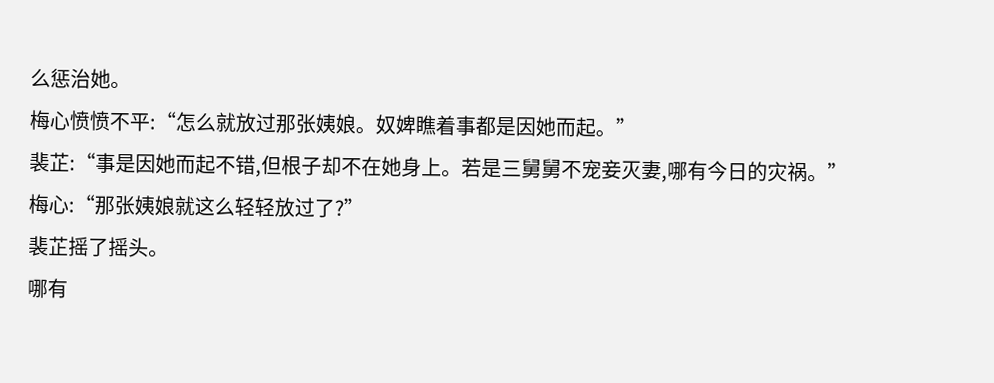么惩治她。
梅心愤愤不平:“怎么就放过那张姨娘。奴婢瞧着事都是因她而起。”
裴芷:“事是因她而起不错,但根子却不在她身上。若是三舅舅不宠妾灭妻,哪有今日的灾祸。”
梅心:“那张姨娘就这么轻轻放过了?”
裴芷摇了摇头。
哪有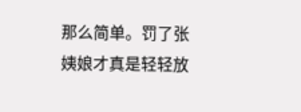那么简单。罚了张姨娘才真是轻轻放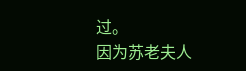过。
因为苏老夫人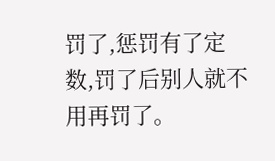罚了,惩罚有了定数,罚了后别人就不用再罚了。